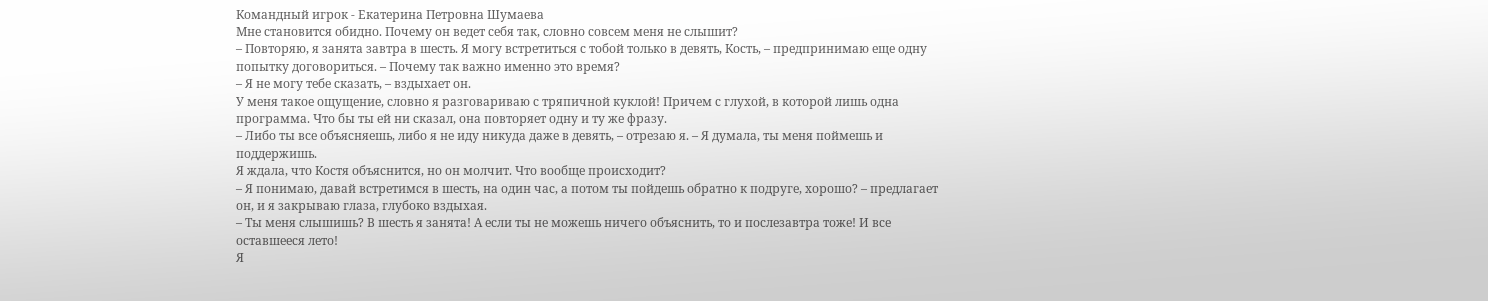Командный игрок - Екатерина Петровна Шумаева
Мне становится обидно. Почему он ведет себя так, словно совсем меня не слышит?
– Повторяю, я занята завтра в шесть. Я могу встретиться с тобой только в девять, Кость, – предпринимаю еще одну попытку договориться. – Почему так важно именно это время?
– Я не могу тебе сказать, – вздыхает он.
У меня такое ощущение, словно я разговариваю с тряпичной куклой! Причем с глухой, в которой лишь одна программа. Что бы ты ей ни сказал, она повторяет одну и ту же фразу.
– Либо ты все объясняешь, либо я не иду никуда даже в девять, – отрезаю я. – Я думала, ты меня поймешь и поддержишь.
Я ждала, что Костя объяснится, но он молчит. Что вообще происходит?
– Я понимаю, давай встретимся в шесть, на один час, а потом ты пойдешь обратно к подруге, хорошо? – предлагает он, и я закрываю глаза, глубоко вздыхая.
– Ты меня слышишь? В шесть я занята! А если ты не можешь ничего объяснить, то и послезавтра тоже! И все оставшееся лето!
Я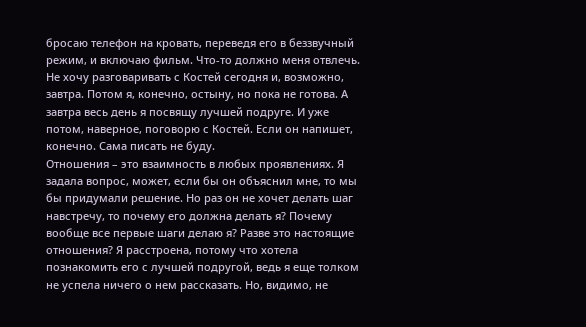бросаю телефон на кровать, переведя его в беззвучный режим, и включаю фильм. Что-то должно меня отвлечь. Не хочу разговаривать с Костей сегодня и, возможно, завтра. Потом я, конечно, остыну, но пока не готова. А завтра весь день я посвящу лучшей подруге. И уже потом, наверное, поговорю с Костей. Если он напишет, конечно. Сама писать не буду.
Отношения – это взаимность в любых проявлениях. Я задала вопрос, может, если бы он объяснил мне, то мы бы придумали решение. Но раз он не хочет делать шаг навстречу, то почему его должна делать я? Почему вообще все первые шаги делаю я? Разве это настоящие отношения? Я расстроена, потому что хотела познакомить его с лучшей подругой, ведь я еще толком не успела ничего о нем рассказать. Но, видимо, не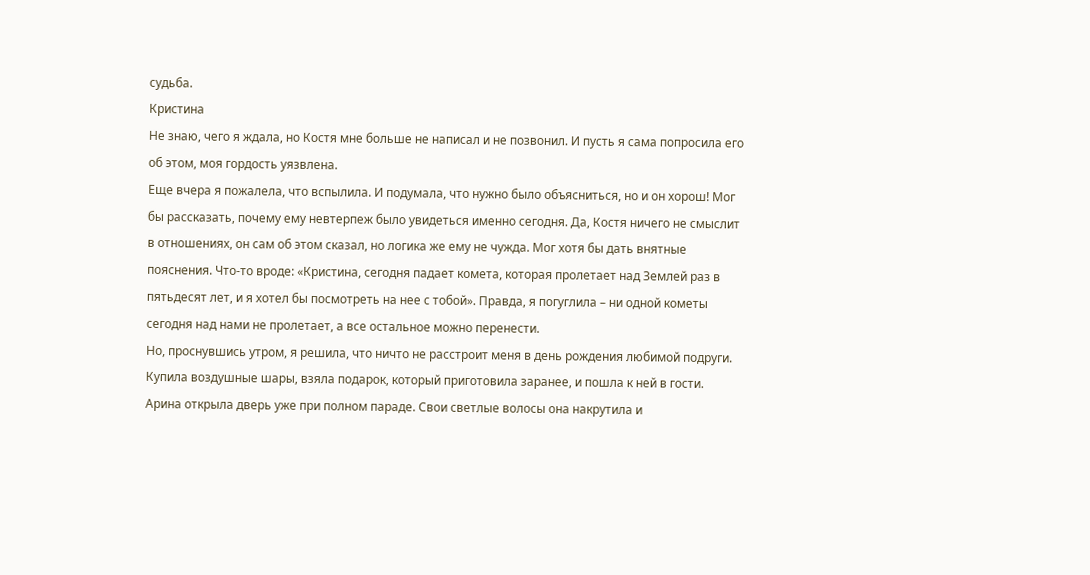судьба.
Кристина
Не знаю, чего я ждала, но Костя мне больше не написал и не позвонил. И пусть я сама попросила его об этом, моя гордость уязвлена.
Еще вчера я пожалела, что вспылила. И подумала, что нужно было объясниться, но и он хорош! Мог бы рассказать, почему ему невтерпеж было увидеться именно сегодня. Да, Костя ничего не смыслит в отношениях, он сам об этом сказал, но логика же ему не чужда. Мог хотя бы дать внятные пояснения. Что-то вроде: «Кристина, сегодня падает комета, которая пролетает над Землей раз в пятьдесят лет, и я хотел бы посмотреть на нее с тобой». Правда, я погуглила – ни одной кометы сегодня над нами не пролетает, а все остальное можно перенести.
Но, проснувшись утром, я решила, что ничто не расстроит меня в день рождения любимой подруги. Купила воздушные шары, взяла подарок, который приготовила заранее, и пошла к ней в гости.
Арина открыла дверь уже при полном параде. Свои светлые волосы она накрутила и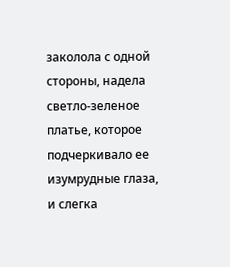заколола с одной стороны, надела светло-зеленое платье, которое подчеркивало ее изумрудные глаза, и слегка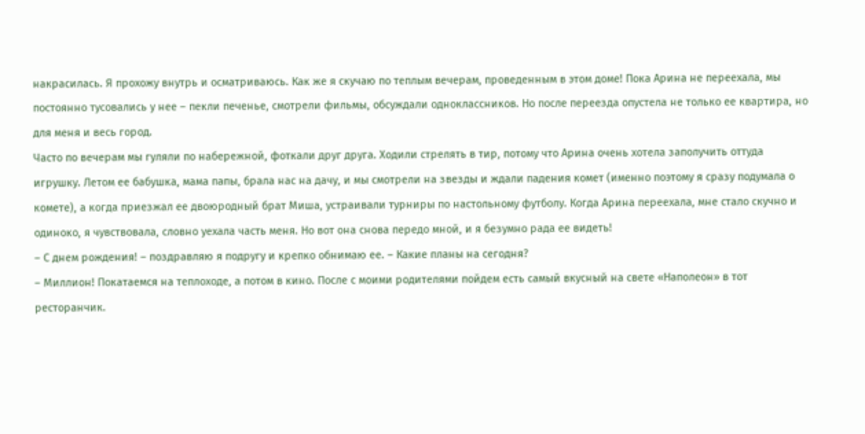накрасилась. Я прохожу внутрь и осматриваюсь. Как же я скучаю по теплым вечерам, проведенным в этом доме! Пока Арина не переехала, мы постоянно тусовались у нее – пекли печенье, смотрели фильмы, обсуждали одноклассников. Но после переезда опустела не только ее квартира, но для меня и весь город.
Часто по вечерам мы гуляли по набережной, фоткали друг друга. Ходили стрелять в тир, потому что Арина очень хотела заполучить оттуда игрушку. Летом ее бабушка, мама папы, брала нас на дачу, и мы смотрели на звезды и ждали падения комет (именно поэтому я сразу подумала о комете), а когда приезжал ее двоюродный брат Миша, устраивали турниры по настольному футболу. Когда Арина переехала, мне стало скучно и одиноко, я чувствовала, словно уехала часть меня. Но вот она снова передо мной, и я безумно рада ее видеть!
– С днем рождения! – поздравляю я подругу и крепко обнимаю ее. – Какие планы на сегодня?
– Миллион! Покатаемся на теплоходе, а потом в кино. После с моими родителями пойдем есть самый вкусный на свете «Наполеон» в тот ресторанчик.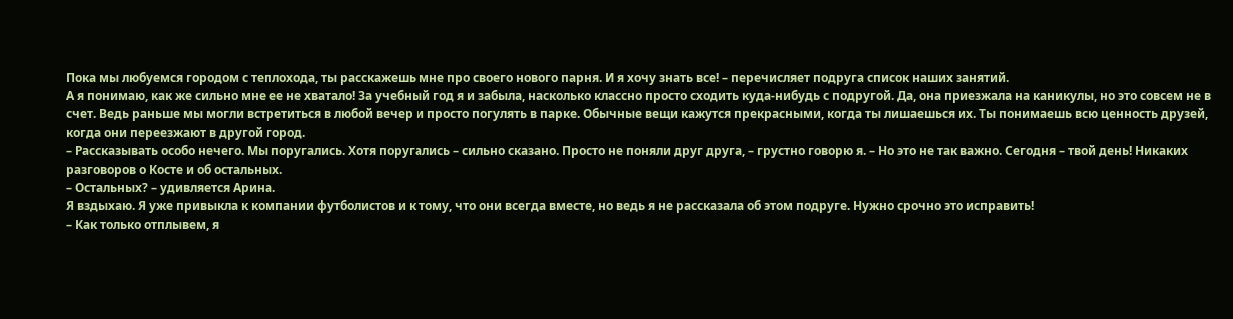Пока мы любуемся городом с теплохода, ты расскажешь мне про своего нового парня. И я хочу знать все! – перечисляет подруга список наших занятий.
А я понимаю, как же сильно мне ее не хватало! За учебный год я и забыла, насколько классно просто сходить куда-нибудь с подругой. Да, она приезжала на каникулы, но это совсем не в счет. Ведь раньше мы могли встретиться в любой вечер и просто погулять в парке. Обычные вещи кажутся прекрасными, когда ты лишаешься их. Ты понимаешь всю ценность друзей, когда они переезжают в другой город.
– Рассказывать особо нечего. Мы поругались. Хотя поругались – сильно сказано. Просто не поняли друг друга, – грустно говорю я. – Но это не так важно. Сегодня – твой день! Никаких разговоров о Косте и об остальных.
– Остальных? – удивляется Арина.
Я вздыхаю. Я уже привыкла к компании футболистов и к тому, что они всегда вместе, но ведь я не рассказала об этом подруге. Нужно срочно это исправить!
– Как только отплывем, я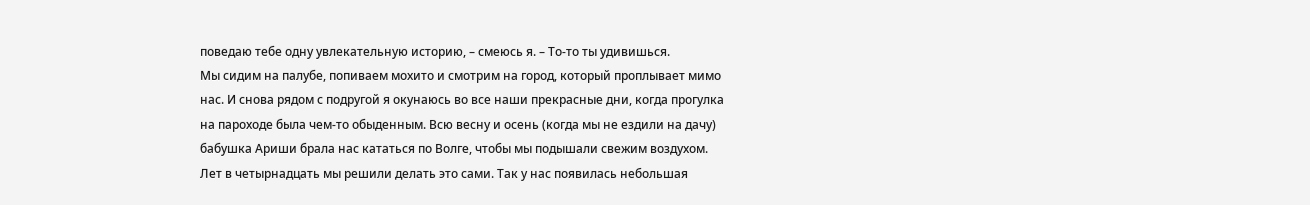поведаю тебе одну увлекательную историю, – смеюсь я. – То-то ты удивишься.
Мы сидим на палубе, попиваем мохито и смотрим на город, который проплывает мимо нас. И снова рядом с подругой я окунаюсь во все наши прекрасные дни, когда прогулка на пароходе была чем-то обыденным. Всю весну и осень (когда мы не ездили на дачу) бабушка Ариши брала нас кататься по Волге, чтобы мы подышали свежим воздухом. Лет в четырнадцать мы решили делать это сами. Так у нас появилась небольшая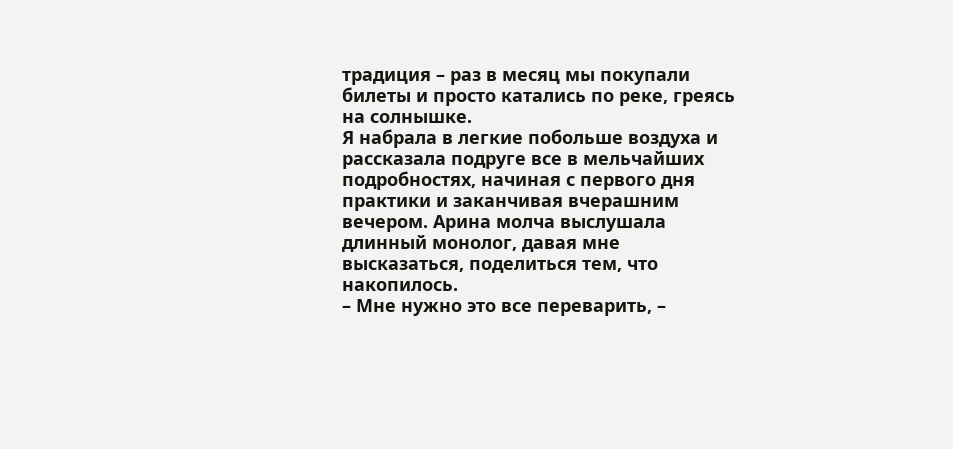традиция – раз в месяц мы покупали билеты и просто катались по реке, греясь на солнышке.
Я набрала в легкие побольше воздуха и рассказала подруге все в мельчайших подробностях, начиная с первого дня практики и заканчивая вчерашним вечером. Арина молча выслушала длинный монолог, давая мне высказаться, поделиться тем, что накопилось.
– Мне нужно это все переварить, –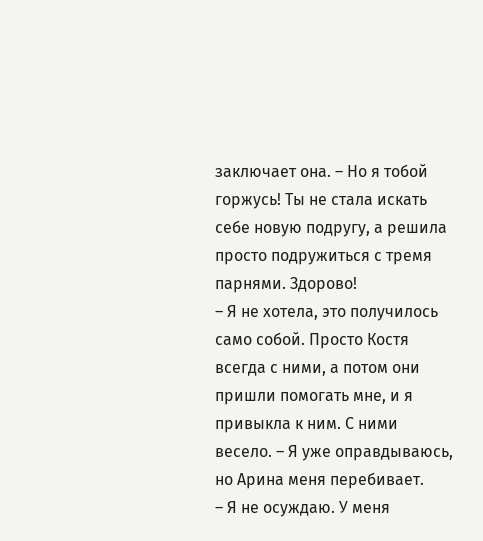заключает она. – Но я тобой горжусь! Ты не стала искать себе новую подругу, а решила просто подружиться с тремя парнями. Здорово!
– Я не хотела, это получилось само собой. Просто Костя всегда с ними, а потом они пришли помогать мне, и я привыкла к ним. С ними весело. – Я уже оправдываюсь, но Арина меня перебивает.
– Я не осуждаю. У меня